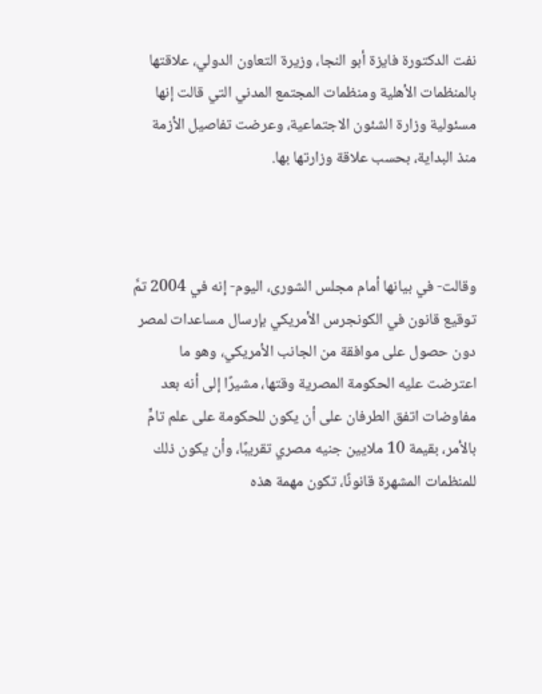نفت الدكتورة فايزة أبو النجا، وزيرة التعاون الدولي، علاقتها بالمنظمات الأهلية ومنظمات المجتمع المدني التي قالت إنها مسئولية وزارة الشئون الاجتماعية، وعرضت تفاصيل الأزمة منذ البداية، بحسب علاقة وزارتها بها.



وقالت- في بيانها أمام مجلس الشورى، اليوم- إنه في 2004 تمَّ توقيع قانون في الكونجرس الأمريكي بإرسال مساعدات لمصر دون حصول على موافقة من الجانب الأمريكي، وهو ما اعترضت عليه الحكومة المصرية وقتها، مشيرًا إلى أنه بعد مفاوضات اتفق الطرفان على أن يكون للحكومة على علم تامٍّ بالأمر، بقيمة 10 ملايين جنيه مصري تقريبًا، وأن يكون ذلك للمنظمات المشهرة قانونًا، تكون مهمة هذه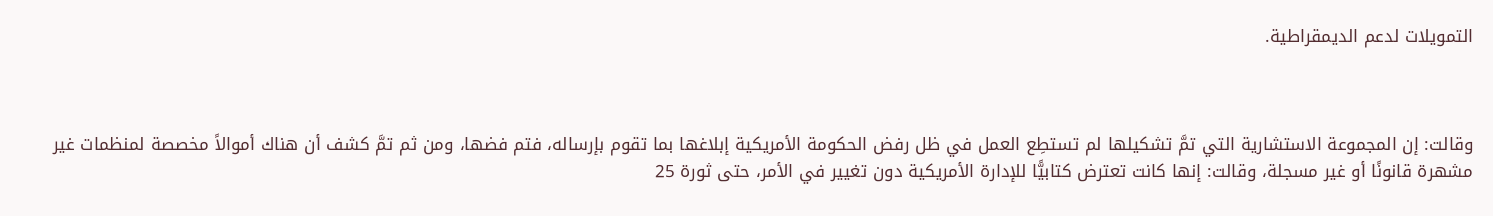التمويلات لدعم الديمقراطية.



وقالت: إن المجموعة الاستشارية التي تمَّ تشكيلها لم تستطِع العمل في ظل رفض الحكومة الأمريكية إبلاغها بما تقوم بإرساله، فتم فضها، ومن ثم تمَّ كشف أن هناك أموالاً مخصصة لمنظمات غير مشهرة قانونًا أو غير مسجلة، وقالت: إنها كانت تعترض كتابيًّا للإدارة الأمريكية دون تغيير في الأمر، حتى ثورة 25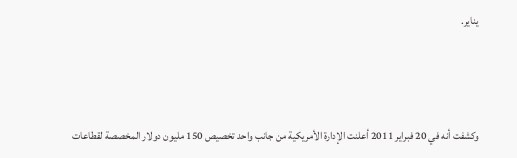يناير.



وكشفت أنه في 20 فبراير 2011 أعلنت الإدارة الأمريكية من جانب واحد تخصيص 150 مليون دولار المخصصة لقطاعات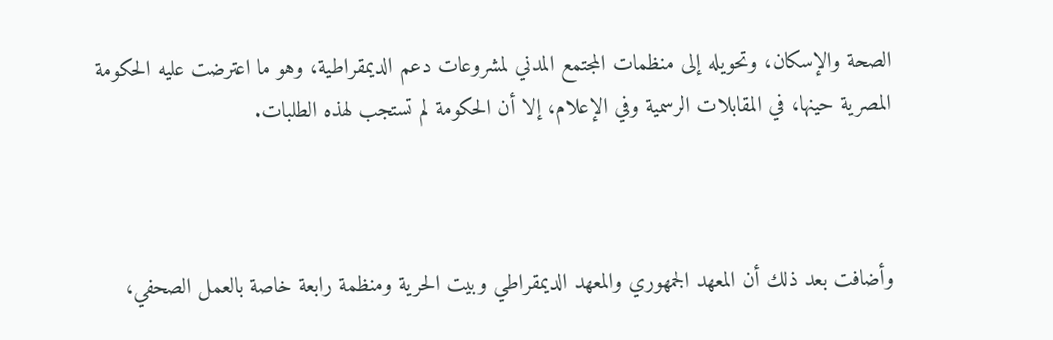الصحة والإسكان، وتحويله إلى منظمات المجتمع المدني لمشروعات دعم الديمقراطية، وهو ما اعترضت عليه الحكومة المصرية حينها، في المقابلات الرسمية وفي الإعلام، إلا أن الحكومة لم تستجب لهذه الطلبات.



وأضافت بعد ذلك أن المعهد الجمهوري والمعهد الديمقراطي وبيت الحرية ومنظمة رابعة خاصة بالعمل الصحفي،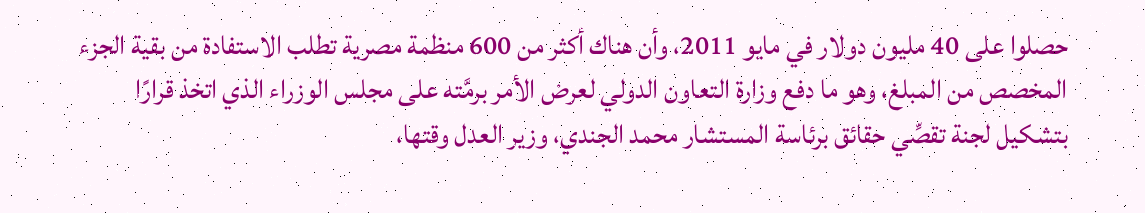حصلوا على 40 مليون دولار في مايو 2011، وأن هناك أكثر من 600 منظمة مصرية تطلب الاستفادة من بقية الجزء المخصص من المبلغ، وهو ما دفع وزارة التعاون الدولي لعرض الأمر برمَّته على مجلس الوزراء الذي اتخذ قرارًا بتشكيل لجنة تقصِّي حقائق برئاسة المستشار محمد الجندي، وزير العدل وقتها،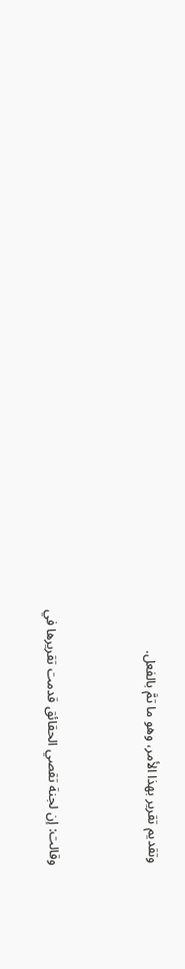وتقديم تقرير بهذا الأمر، وهو ما تمَّ بالفعل.



وقالت: إن لجنة تقصي الحقائق قدمت تقريرها في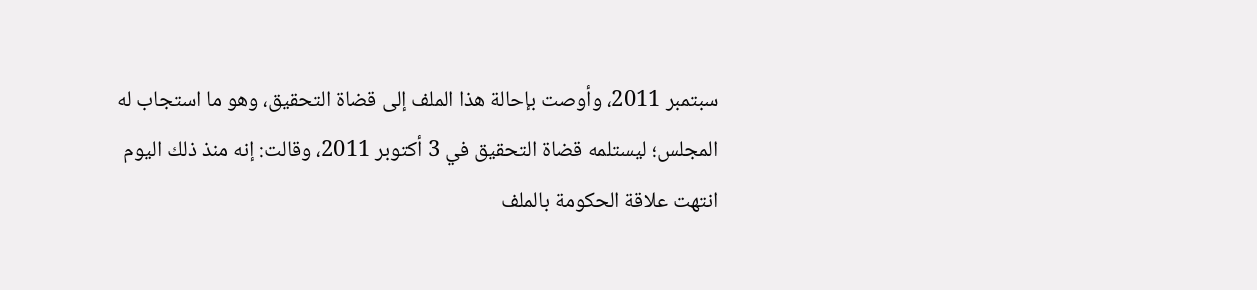سبتمبر 2011، وأوصت بإحالة هذا الملف إلى قضاة التحقيق، وهو ما استجاب له المجلس؛ ليستلمه قضاة التحقيق في 3 أكتوبر 2011، وقالت: إنه منذ ذلك اليوم انتهت علاقة الحكومة بالملف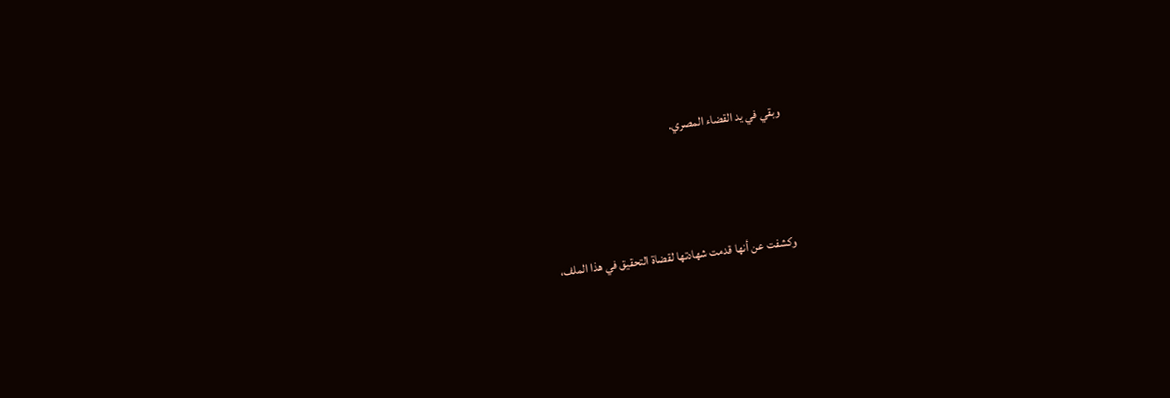وبقي في يد القضاء المصري.



وكشفت عن أنها قدمت شهادتها لقضاة التحقيق في هذا الملف،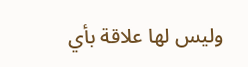وليس لها علاقة بأي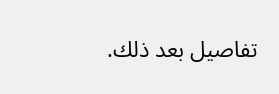تفاصيل بعد ذلك.